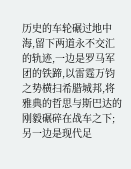历史的车轮碾过地中海,留下两道永不交汇的轨迹,一边是罗马军团的铁蹄,以雷霆万钧之势横扫希腊城邦,将雅典的哲思与斯巴达的刚毅碾碎在战车之下;另一边是现代足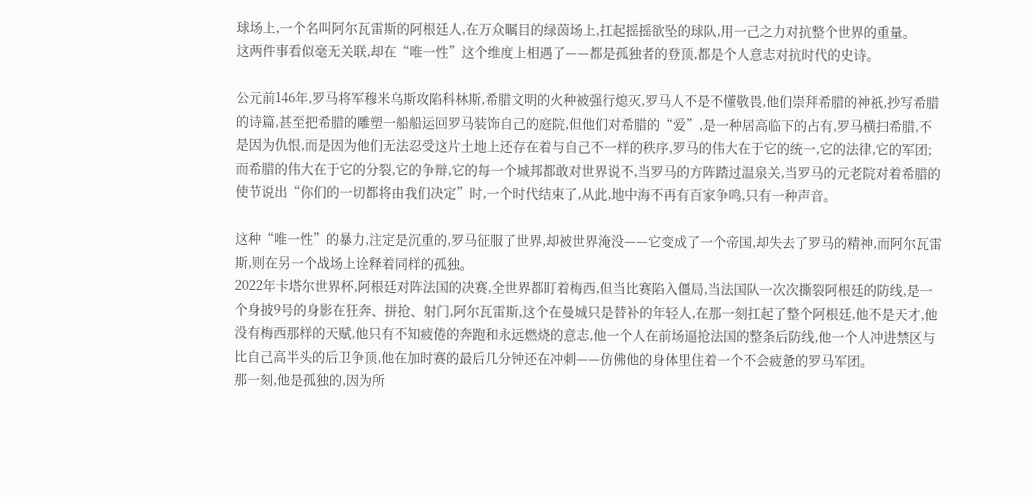球场上,一个名叫阿尔瓦雷斯的阿根廷人,在万众瞩目的绿茵场上,扛起摇摇欲坠的球队,用一己之力对抗整个世界的重量。
这两件事看似毫无关联,却在“唯一性”这个维度上相遇了——都是孤独者的登顶,都是个人意志对抗时代的史诗。

公元前146年,罗马将军穆米乌斯攻陷科林斯,希腊文明的火种被强行熄灭,罗马人不是不懂敬畏,他们崇拜希腊的神祇,抄写希腊的诗篇,甚至把希腊的雕塑一船船运回罗马装饰自己的庭院,但他们对希腊的“爱”,是一种居高临下的占有,罗马横扫希腊,不是因为仇恨,而是因为他们无法忍受这片土地上还存在着与自己不一样的秩序,罗马的伟大在于它的统一,它的法律,它的军团;而希腊的伟大在于它的分裂,它的争辩,它的每一个城邦都敢对世界说不,当罗马的方阵踏过温泉关,当罗马的元老院对着希腊的使节说出“你们的一切都将由我们决定”时,一个时代结束了,从此,地中海不再有百家争鸣,只有一种声音。

这种“唯一性”的暴力,注定是沉重的,罗马征服了世界,却被世界淹没——它变成了一个帝国,却失去了罗马的精神,而阿尔瓦雷斯,则在另一个战场上诠释着同样的孤独。
2022年卡塔尔世界杯,阿根廷对阵法国的决赛,全世界都盯着梅西,但当比赛陷入僵局,当法国队一次次撕裂阿根廷的防线,是一个身披9号的身影在狂奔、拼抢、射门,阿尔瓦雷斯,这个在曼城只是替补的年轻人,在那一刻扛起了整个阿根廷,他不是天才,他没有梅西那样的天赋,他只有不知疲倦的奔跑和永远燃烧的意志,他一个人在前场逼抢法国的整条后防线,他一个人冲进禁区与比自己高半头的后卫争顶,他在加时赛的最后几分钟还在冲刺——仿佛他的身体里住着一个不会疲惫的罗马军团。
那一刻,他是孤独的,因为所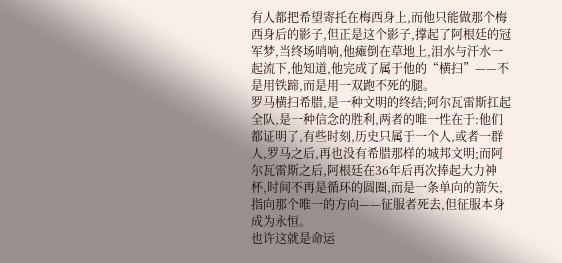有人都把希望寄托在梅西身上,而他只能做那个梅西身后的影子,但正是这个影子,撑起了阿根廷的冠军梦,当终场哨响,他瘫倒在草地上,泪水与汗水一起流下,他知道,他完成了属于他的“横扫”——不是用铁蹄,而是用一双跑不死的腿。
罗马横扫希腊,是一种文明的终结;阿尔瓦雷斯扛起全队,是一种信念的胜利,两者的唯一性在于:他们都证明了,有些时刻,历史只属于一个人,或者一群人,罗马之后,再也没有希腊那样的城邦文明;而阿尔瓦雷斯之后,阿根廷在36年后再次捧起大力神杯,时间不再是循环的圆圈,而是一条单向的箭矢,指向那个唯一的方向——征服者死去,但征服本身成为永恒。
也许这就是命运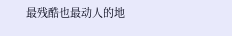最残酷也最动人的地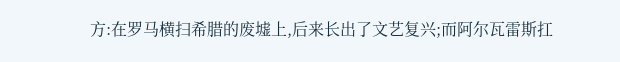方:在罗马横扫希腊的废墟上,后来长出了文艺复兴;而阿尔瓦雷斯扛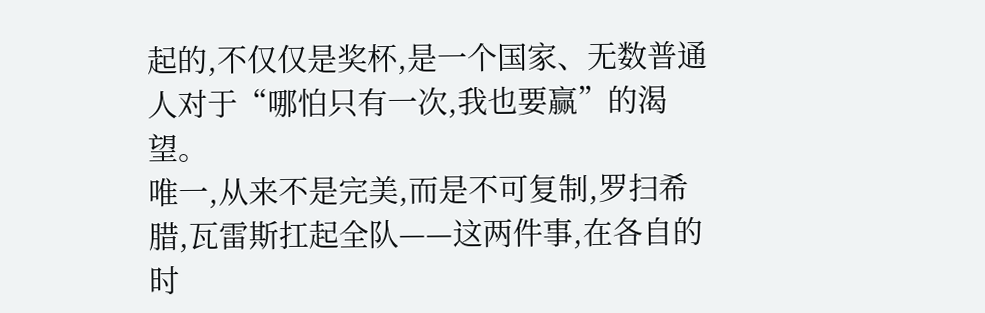起的,不仅仅是奖杯,是一个国家、无数普通人对于“哪怕只有一次,我也要赢”的渴望。
唯一,从来不是完美,而是不可复制,罗扫希腊,瓦雷斯扛起全队——这两件事,在各自的时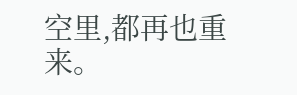空里,都再也重来。